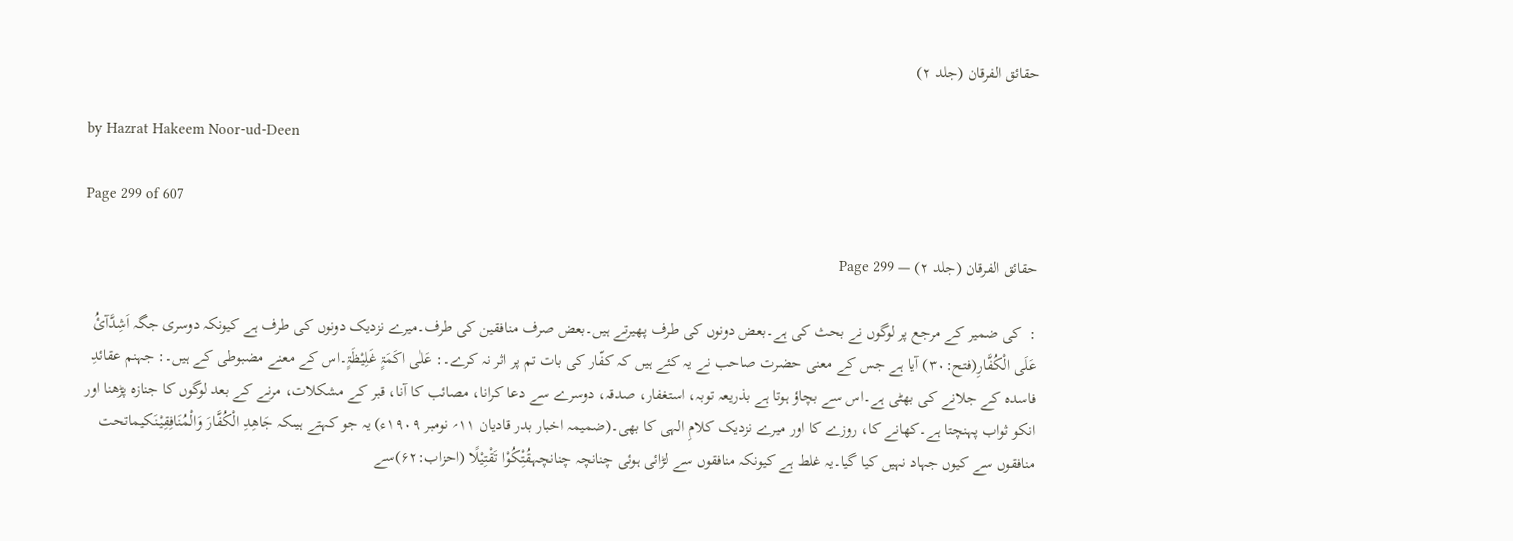حقائق الفرقان (جلد ۲)

by Hazrat Hakeem Noor-ud-Deen

Page 299 of 607

حقائق الفرقان (جلد ۲) — Page 299

:  کی ضمیر کے مرجع پر لوگوں نے بحث کی ہے۔بعض دونوں کی طرف پھیرتے ہیں۔بعض صرف منافقین کی طرف۔میرے نزدیک دونوں کی طرف ہے کیونکہ دوسری جگہ اَشِدَّآئُ عَلَی الْکُفَّارِ(فتح:۳۰) آیا ہے جس کے معنی حضرت صاحب نے یہ کئے ہیں کہ کفّار کی بات تم پر اثر نہ کرے۔: عَلٰی اکَمَۃٍ غَلِیْظَۃٍ۔اس کے معنے مضبوطی کے ہیں۔: جہنم عقائدِ فاسدہ کے جلانے کی بھٹی ہے۔اس سے بچاؤ ہوتا ہے بذریعہ توبہ، استغفار، صدقہ، دوسرے سے دعا کرانا، مصائب کا آنا، قبر کے مشکلات، مرنے کے بعد لوگوں کا جنازہ پڑھنا اور انکو ثواب پہنچتا ہے۔کھانے کا، روزے کا اور میرے نزدیک کلامِ الہی کا بھی۔(ضمیمہ اخبار بدر قادیان ۱۱؍ نومبر ۱۹۰۹ء) یہ جو کہتے ہیںکہ جَاھِدِ الْکُفَّارَ وَالْمُنَافِقِیْنَکیماتحت منافقوں سے کیوں جہاد نہیں کیا گیا۔یہ غلط ہے کیونکہ منافقوں سے لڑائی ہوئی چنانچہ چنانچہقُتِْکُوْا تَقْتِیْلًا (احزاب:۶۲)سے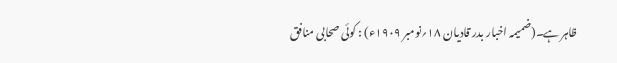ظاہر ہے۔(ضمیمہ اخبار بدر قادیان ۱۸؍نومبر ۱۹۰۹ء) : کوئی صحابی منافق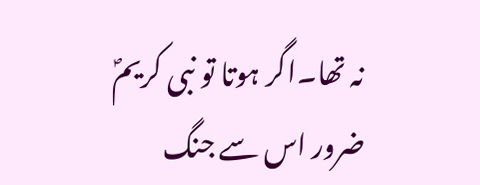نہ تھا۔اگر ہوتا تو نبی کریمؐ ضرور اس سے جنگ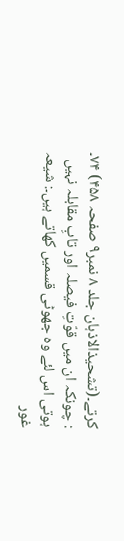کرتے۔(تشحیذالاذہان جلد ۸ نمبر۹ صفحہ ۴۵۸) ۷۴۔ : چونکہ ان میں قوّتِ فیصلہ اور تابِ مقابلہ نہیں ہوتی اس لئے وہ جھوٹی قسمیں کھاتے ہیں۔: شیعہ غور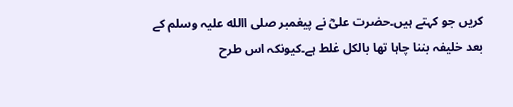کریں جو کہتے ہیں۔حضرت علیؓ نے پیغمبر صلی االله علیہ وسلم کے بعد خلیفہ بننا چاہا تھا بالکل غلط ہے۔کیونکہ اس طرح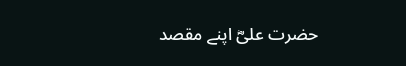حضرت علیؓ اپنے مقصد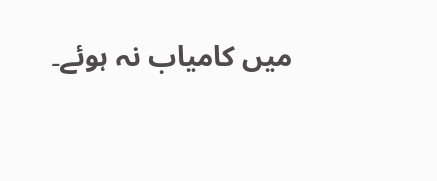میں کامیاب نہ ہوئے۔